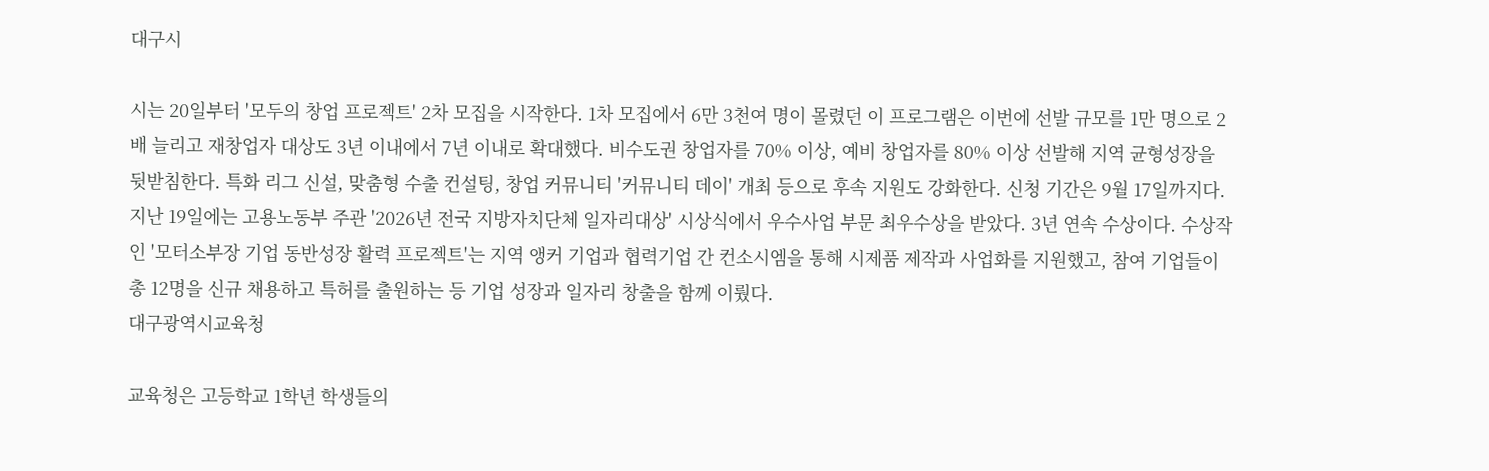대구시

시는 20일부터 '모두의 창업 프로젝트' 2차 모집을 시작한다. 1차 모집에서 6만 3천여 명이 몰렸던 이 프로그램은 이번에 선발 규모를 1만 명으로 2배 늘리고 재창업자 대상도 3년 이내에서 7년 이내로 확대했다. 비수도권 창업자를 70% 이상, 예비 창업자를 80% 이상 선발해 지역 균형성장을 뒷받침한다. 특화 리그 신설, 맞춤형 수출 컨설팅, 창업 커뮤니티 '커뮤니티 데이' 개최 등으로 후속 지원도 강화한다. 신청 기간은 9월 17일까지다.
지난 19일에는 고용노동부 주관 '2026년 전국 지방자치단체 일자리대상' 시상식에서 우수사업 부문 최우수상을 받았다. 3년 연속 수상이다. 수상작인 '모터소부장 기업 동반성장 활력 프로젝트'는 지역 앵커 기업과 협력기업 간 컨소시엠을 통해 시제품 제작과 사업화를 지원했고, 참여 기업들이 총 12명을 신규 채용하고 특허를 출원하는 등 기업 성장과 일자리 창출을 함께 이뤘다.
대구광역시교육청

교육청은 고등학교 1학년 학생들의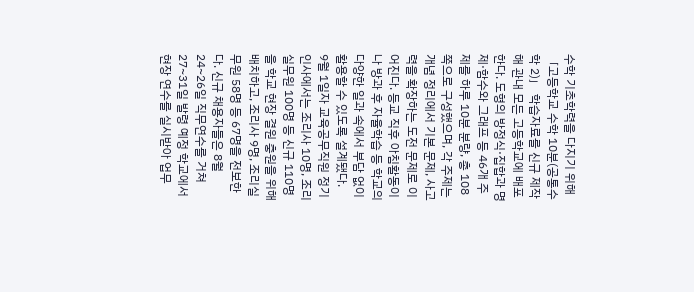수학 기초학력을 다지기 위해 「고등학교 수학 10분(공통수학 2)」 학습자료를 신규 제작해 관내 모든 고등학교에 배포한다. 도형의 방정식·집합과 명제·함수와 그래프 등 46개 주제를 하루 10분 분량, 총 108쪽으로 구성했으며, 각 주제는 개념 정리에서 기본 문제, 사고력을 확장하는 도전 문제로 이어진다. 등교 직후 아침활동이나 방과 후 자율학습 등 학교의 다양한 일과 속에서 부담 없이 활용할 수 있도록 설계됐다.
9월 1일자 교육공무직원 정기 인사에서는 조리사 10명, 조리실무원 100명 등 신규 110명을 학교 현장 결원 충원을 위해 배치하고, 조리사 9명, 조리실무원 58명 등 67명을 전보한다. 신규 채용자들은 8월 24~26일 직무연수를 거쳐 27~31일 발령 예정 학교에서 현장 연수를 실시받아 업무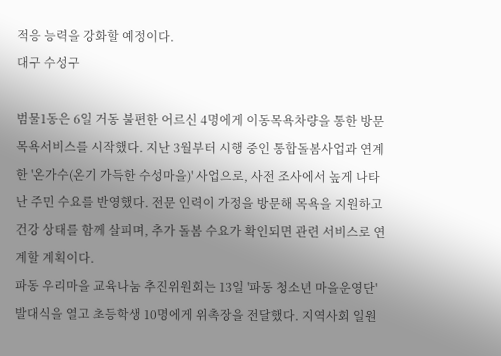적응 능력을 강화할 예정이다.
대구 수성구

범물1동은 6일 거동 불편한 어르신 4명에게 이동목욕차량을 통한 방문목욕서비스를 시작했다. 지난 3월부터 시행 중인 통합돌봄사업과 연계한 '온가수(온기 가득한 수성마을)' 사업으로, 사전 조사에서 높게 나타난 주민 수요를 반영했다. 전문 인력이 가정을 방문해 목욕을 지원하고 건강 상태를 함께 살피며, 추가 돌봄 수요가 확인되면 관련 서비스로 연계할 계획이다.
파동 우리마을 교육나눔 추진위원회는 13일 '파동 청소년 마을운영단' 발대식을 열고 초등학생 10명에게 위촉장을 전달했다. 지역사회 일원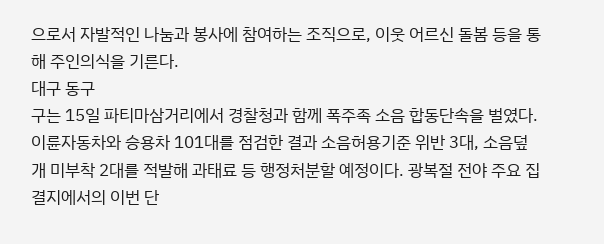으로서 자발적인 나눔과 봉사에 참여하는 조직으로, 이웃 어르신 돌봄 등을 통해 주인의식을 기른다.
대구 동구
구는 15일 파티마삼거리에서 경찰청과 함께 폭주족 소음 합동단속을 벌였다. 이륜자동차와 승용차 101대를 점검한 결과 소음허용기준 위반 3대, 소음덮개 미부착 2대를 적발해 과태료 등 행정처분할 예정이다. 광복절 전야 주요 집결지에서의 이번 단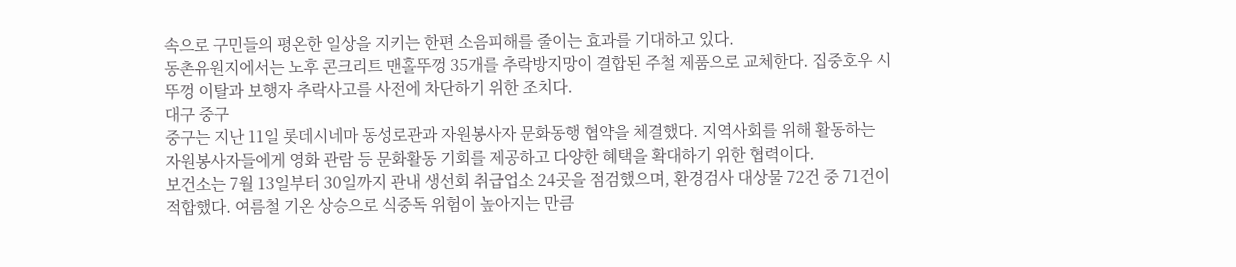속으로 구민들의 평온한 일상을 지키는 한편 소음피해를 줄이는 효과를 기대하고 있다.
동촌유원지에서는 노후 콘크리트 맨홀뚜껑 35개를 추락방지망이 결합된 주철 제품으로 교체한다. 집중호우 시 뚜껑 이탈과 보행자 추락사고를 사전에 차단하기 위한 조치다.
대구 중구
중구는 지난 11일 롯데시네마 동성로관과 자원봉사자 문화동행 협약을 체결했다. 지역사회를 위해 활동하는 자원봉사자들에게 영화 관람 등 문화활동 기회를 제공하고 다양한 혜택을 확대하기 위한 협력이다.
보건소는 7월 13일부터 30일까지 관내 생선회 취급업소 24곳을 점검했으며, 환경검사 대상물 72건 중 71건이 적합했다. 여름철 기온 상승으로 식중독 위험이 높아지는 만큼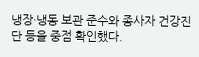냉장·냉동 보관 준수와 종사자 건강진단 등을 중점 확인했다.